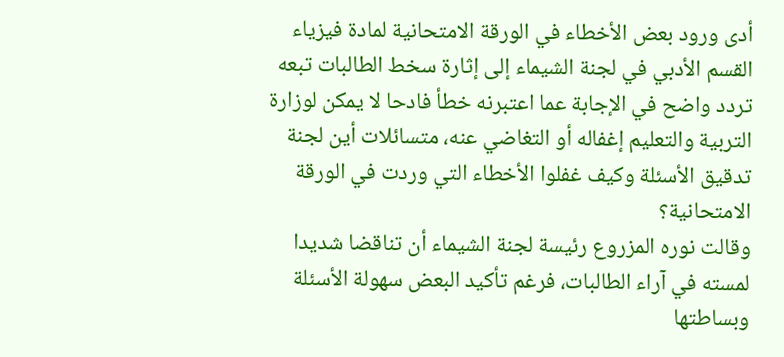أدى ورود بعض الأخطاء في الورقة الامتحانية لمادة فيزياء القسم الأدبي في لجنة الشيماء إلى إثارة سخط الطالبات تبعه تردد واضح في الإجابة عما اعتبرنه خطأ فادحا لا يمكن لوزارة التربية والتعليم إغفاله أو التغاضي عنه، متسائلات أين لجنة تدقيق الأسئلة وكيف غفلوا الأخطاء التي وردت في الورقة الامتحانية؟
وقالت نوره المزروع رئيسة لجنة الشيماء أن تناقضا شديدا لمسته في آراء الطالبات، فرغم تأكيد البعض سهولة الأسئلة وبساطتها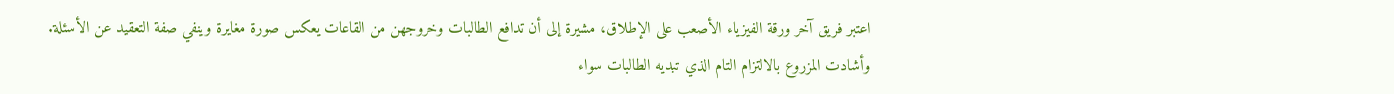اعتبر فريق آخر ورقة الفيزياء الأصعب على الإطلاق، مشيرة إلى أن تدافع الطالبات وخروجهن من القاعات يعكس صورة مغايرة وينفي صفة التعقيد عن الأسئلة.
وأشادت المزروع بالالتزام التام الذي تبديه الطالبات سواء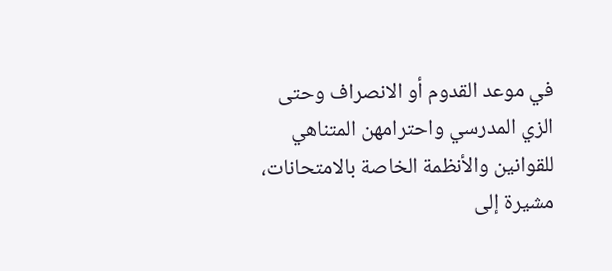في موعد القدوم أو الانصراف وحتى الزي المدرسي واحترامهن المتناهي للقوانين والأنظمة الخاصة بالامتحانات، مشيرة إلى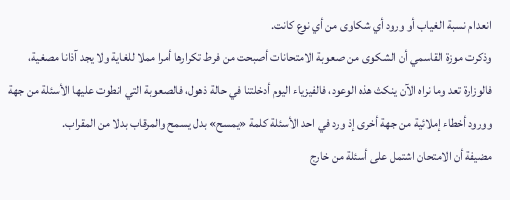انعدام نسبة الغياب أو ورود أي شكاوى من أي نوع كانت.
وذكرت موزة القاسمي أن الشكوى من صعوبة الامتحانات أصبحت من فرط تكرارها أمرا مملا للغاية ولا يجد آذانا مصغية، فالوزارة تعد وما نراه الآن ينكث هذه الوعود، فالفيزياء اليوم أدخلتنا في حالة ذهول، فالصعوبة التي انطوت عليها الأسئلة من جهة وورود أخطاء إملائية من جهة أخرى إذ ورد في احد الأسئلة كلمة «يمسح» بدل يسمح والمرقاب بدلا من المقراب.
مضيفة أن الامتحان اشتمل على أسئلة من خارج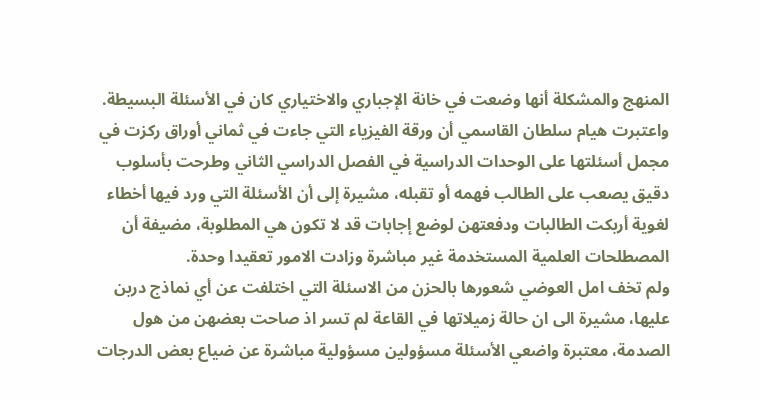المنهج والمشكلة أنها وضعت في خانة الإجباري والاختياري كان في الأسئلة البسيطة.
واعتبرت هيام سلطان القاسمي أن ورقة الفيزياء التي جاءت في ثماني أوراق ركزت في مجمل أسئلتها على الوحدات الدراسية في الفصل الدراسي الثاني وطرحت بأسلوب دقيق يصعب على الطالب فهمه أو تقبله، مشيرة إلى أن الأسئلة التي ورد فيها أخطاء لغوية أربكت الطالبات ودفعتهن لوضع إجابات قد لا تكون هي المطلوبة، مضيفة أن المصطلحات العلمية المستخدمة غير مباشرة وزادت الامور تعقيدا وحدة.
ولم تخف امل العوضي شعورها بالحزن من الاسئلة التي اختلفت عن أي نماذج دربن عليها، مشيرة الى ان حالة زميلاتها في القاعة لم تسر اذ صاحت بعضهن من هول الصدمة، معتبرة واضعي الأسئلة مسؤولين مسؤولية مباشرة عن ضياع بعض الدرجات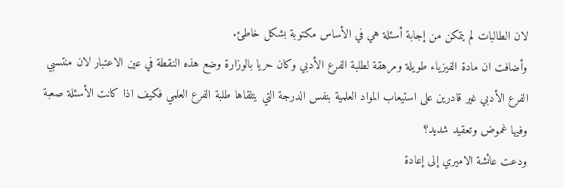لان الطالبات لم يتمكن من إجابة أسئلة هي في الأساس مكتوبة بشكل خاطئ.
وأضافت ان مادة الفيزياء طويلة ومرهقة لطلبة الفرع الأدبي وكان حريا بالوزارة وضع هذه النقطة في عين الاعتبار لان منتسبي الفرع الأدبي غير قادرين على استيعاب المواد العلمية بنفس الدرجة التي يتلقاها طلبة الفرع العلمي فكيف اذا كانت الأسئلة صعبة وفيها غموض وتعقيد شديد؟
ودعت عائشة الاميري إلى إعادة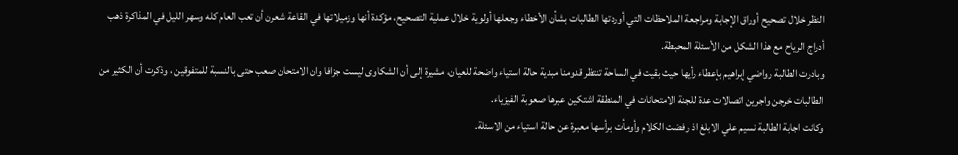النظر خلال تصحيح أوراق الإجابة ومراجعة الملاحظات التي أوردتها الطالبات بشأن الأخطاء وجعلها أولوية خلال عملية التصحيح، مؤكدة أنها وزميلاتها في القاعة شعرن أن تعب العام كله وسهر الليل في المذاكرة ذهب أدراج الرياح مع هذا الشكل من الأسئلة المحبطة.
وبادرت الطالبة رواضي إبراهيم بإعطاء رأيها حيث بقيت في الساحة تنتظر قدومنا مبدية حالة استياء واضحة للعيان، مشيرة إلى أن الشكاوى ليست جزافا وان الامتحان صعب حتى بالنسبة للمتفوقين ، وذكرت أن الكثير من الطالبات خرجن واجرين اتصالات عدة للجنة الامتحانات في المنطقة اشتكين عبرها صعوبة الفيزياء.
وكانت اجابة الطالبة نسيم علي الابلغ اذ رفضت الكلام وأومأت برأسها معبرة عن حالة استياء من الاسئلة.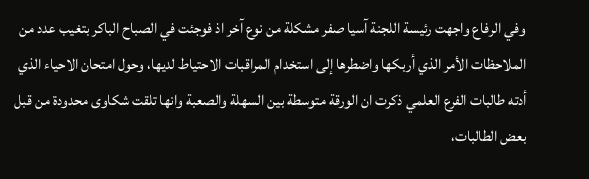وفي الرفاع واجهت رئيسة اللجنة آسيا صفر مشكلة من نوع آخر اذ فوجئت في الصباح الباكر بتغيب عدد من الملاحظات الأمر الذي أربكها واضطرها إلى استخدام المراقبات الاحتياط لديها، وحول امتحان الاحياء الذي أدته طالبات الفرع العلمي ذكرت ان الورقة متوسطة بين السهلة والصعبة وانها تلقت شكاوى محدودة من قبل بعض الطالبات،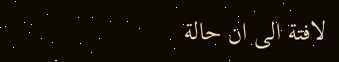لافتة الى ان حالة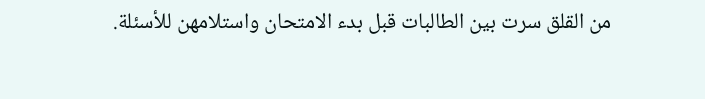من القلق سرت بين الطالبات قبل بدء الامتحان واستلامهن للأسئلة.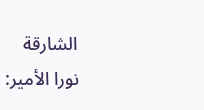الشارقة
نورا الأمير: